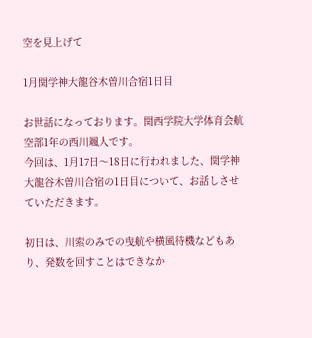空を見上げて

1月関学神大龍谷木曽川合宿1日目

お世話になっております。関西学院大学体育会航空部1年の西川颯人です。
今回は、1月17日〜18日に行われました、関学神大龍谷木曽川合宿の1日目について、お話しさせていただきます。

初日は、川索のみでの曳航や横風待機などもあり、発数を回すことはできなか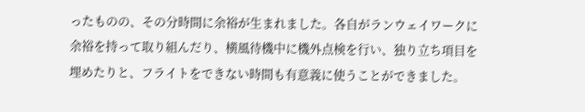ったものの、その分時間に余裕が生まれました。各自がランウェイワークに余裕を持って取り組んだり、横風待機中に機外点検を行い、独り立ち項目を埋めたりと、フライトをできない時間も有意義に使うことができました。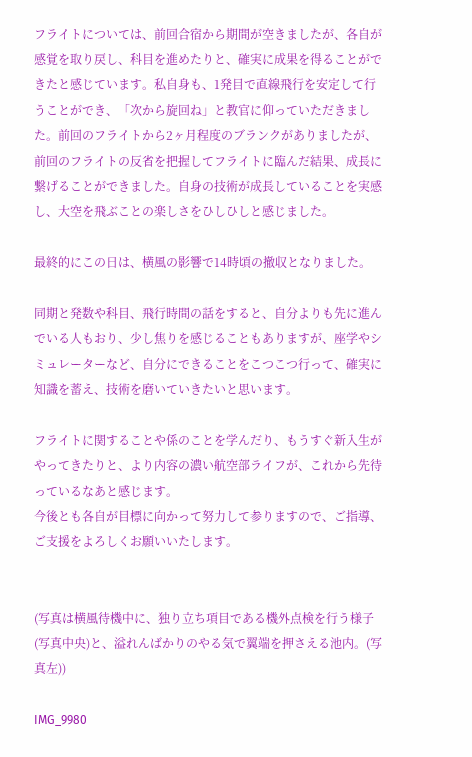フライトについては、前回合宿から期間が空きましたが、各自が感覚を取り戻し、科目を進めたりと、確実に成果を得ることができたと感じています。私自身も、1発目で直線飛行を安定して行うことができ、「次から旋回ね」と教官に仰っていただきました。前回のフライトから2ヶ月程度のブランクがありましたが、前回のフライトの反省を把握してフライトに臨んだ結果、成長に繋げることができました。自身の技術が成長していることを実感し、大空を飛ぶことの楽しさをひしひしと感じました。

最終的にこの日は、横風の影響で14時頃の撤収となりました。

同期と発数や科目、飛行時間の話をすると、自分よりも先に進んでいる人もおり、少し焦りを感じることもありますが、座学やシミュレーターなど、自分にできることをこつこつ行って、確実に知識を蓄え、技術を磨いていきたいと思います。

フライトに関することや係のことを学んだり、もうすぐ新入生がやってきたりと、より内容の濃い航空部ライフが、これから先待っているなあと感じます。
今後とも各自が目標に向かって努力して参りますので、ご指導、ご支援をよろしくお願いいたします。


(写真は横風待機中に、独り立ち項目である機外点検を行う様子(写真中央)と、溢れんばかりのやる気で翼端を押さえる池内。(写真左))

IMG_9980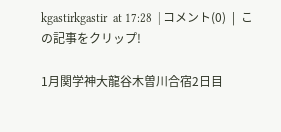kgastirkgastir  at 17:28  | コメント(0)  |  この記事をクリップ!

1月関学神大龍谷木曽川合宿2日目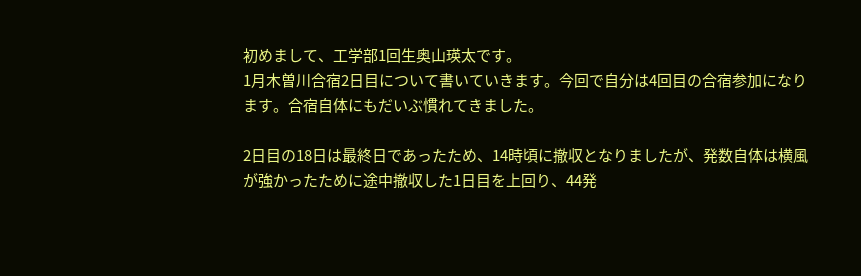初めまして、工学部1回生奥山瑛太です。
1月木曽川合宿2日目について書いていきます。今回で自分は4回目の合宿参加になります。合宿自体にもだいぶ慣れてきました。

2日目の18日は最終日であったため、14時頃に撤収となりましたが、発数自体は横風が強かったために途中撤収した1日目を上回り、44発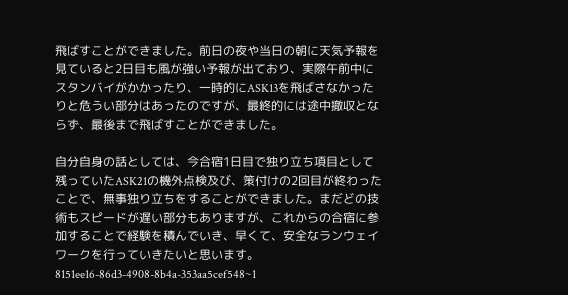飛ばすことができました。前日の夜や当日の朝に天気予報を見ていると2日目も風が強い予報が出ており、実際午前中にスタンバイがかかったり、一時的にASK13を飛ばさなかったりと危うい部分はあったのですが、最終的には途中撤収とならず、最後まで飛ばすことができました。

自分自身の話としては、今合宿1日目で独り立ち項目として残っていたASK21の機外点検及び、策付けの2回目が終わったことで、無事独り立ちをすることができました。まだどの技術もスピードが遅い部分もありますが、これからの合宿に参加することで経験を積んでいき、早くて、安全なランウェイワークを行っていきたいと思います。
8151ee16-86d3-4908-8b4a-353aa5cef548~1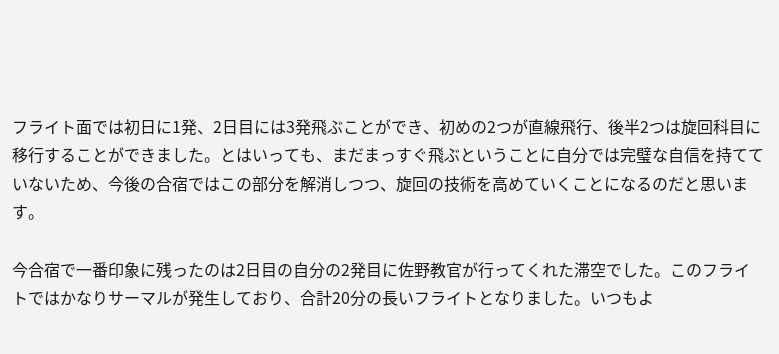フライト面では初日に1発、2日目には3発飛ぶことができ、初めの2つが直線飛行、後半2つは旋回科目に移行することができました。とはいっても、まだまっすぐ飛ぶということに自分では完璧な自信を持てていないため、今後の合宿ではこの部分を解消しつつ、旋回の技術を高めていくことになるのだと思います。

今合宿で一番印象に残ったのは2日目の自分の2発目に佐野教官が行ってくれた滞空でした。このフライトではかなりサーマルが発生しており、合計20分の長いフライトとなりました。いつもよ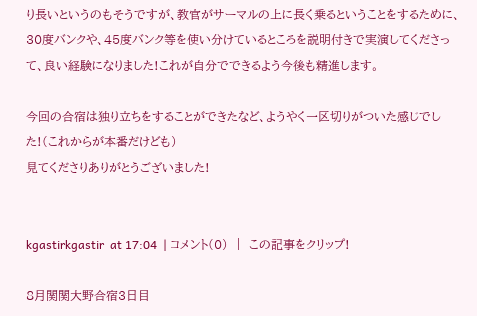り長いというのもそうですが、教官がサーマルの上に長く乗るということをするために、30度バンクや、45度バンク等を使い分けているところを説明付きで実演してくださって、良い経験になりました!これが自分でできるよう今後も精進します。

今回の合宿は独り立ちをすることができたなど、ようやく一区切りがついた感じでした!(これからが本番だけども)
見てくださりありがとうございました!


kgastirkgastir  at 17:04  | コメント(0)  |  この記事をクリップ!

8月関関大野合宿3日目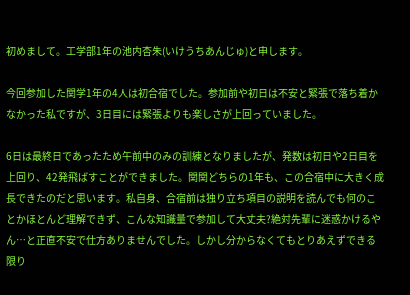初めまして。工学部1年の池内杏朱(いけうちあんじゅ)と申します。

今回参加した関学1年の4人は初合宿でした。参加前や初日は不安と緊張で落ち着かなかった私ですが、3日目には緊張よりも楽しさが上回っていました。

6日は最終日であったため午前中のみの訓練となりましたが、発数は初日や2日目を上回り、42発飛ばすことができました。関関どちらの1年も、この合宿中に大きく成長できたのだと思います。私自身、合宿前は独り立ち項目の説明を読んでも何のことかほとんど理解できず、こんな知識量で参加して大丈夫?絶対先輩に迷惑かけるやん…と正直不安で仕方ありませんでした。しかし分からなくてもとりあえずできる限り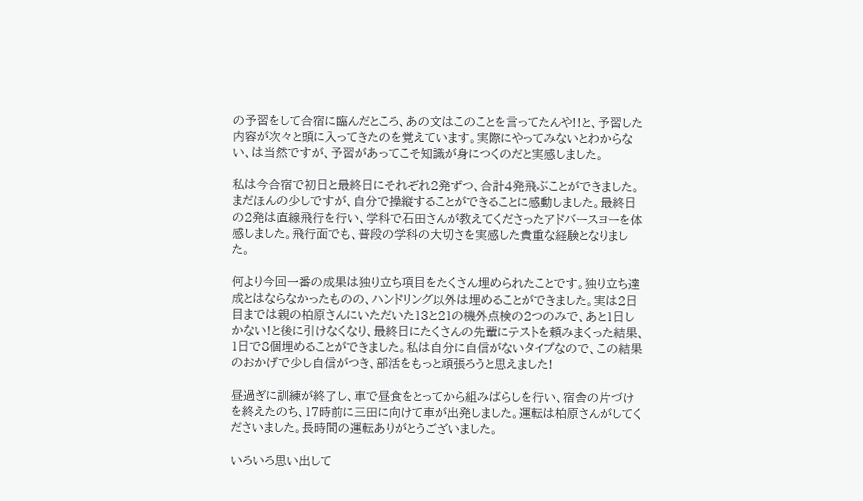の予習をして合宿に臨んだところ、あの文はこのことを言ってたんや!!と、予習した内容が次々と頭に入ってきたのを覚えています。実際にやってみないとわからない、は当然ですが、予習があってこそ知識が身につくのだと実感しました。

私は今合宿で初日と最終日にそれぞれ2発ずつ、合計4発飛ぶことができました。まだほんの少しですが、自分で操縦することができることに感動しました。最終日の2発は直線飛行を行い、学科で石田さんが教えてくださったアドバースヨーを体感しました。飛行面でも、普段の学科の大切さを実感した貴重な経験となりました。

何より今回一番の成果は独り立ち項目をたくさん埋められたことです。独り立ち達成とはならなかったものの、ハンドリング以外は埋めることができました。実は2日目までは親の柏原さんにいただいた13と21の機外点検の2つのみで、あと1日しかない!と後に引けなくなり、最終日にたくさんの先輩にテストを頼みまくった結果、1日で8個埋めることができました。私は自分に自信がないタイプなので、この結果のおかげで少し自信がつき、部活をもっと頑張ろうと思えました!

昼過ぎに訓練が終了し、車で昼食をとってから組みばらしを行い、宿舎の片づけを終えたのち、17時前に三田に向けて車が出発しました。運転は柏原さんがしてくださいました。長時間の運転ありがとうございました。

いろいろ思い出して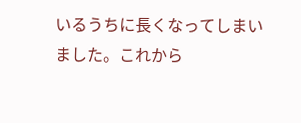いるうちに長くなってしまいました。これから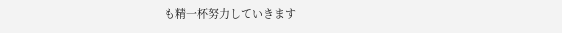も精一杯努力していきます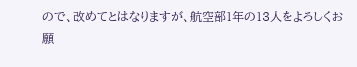ので、改めてとはなりますが、航空部1年の13人をよろしくお願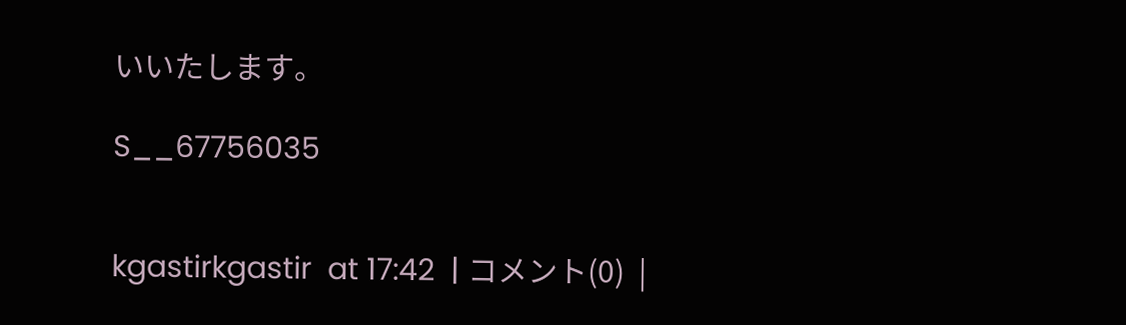いいたします。

S__67756035


kgastirkgastir  at 17:42  | コメント(0)  |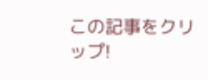この記事をクリップ!